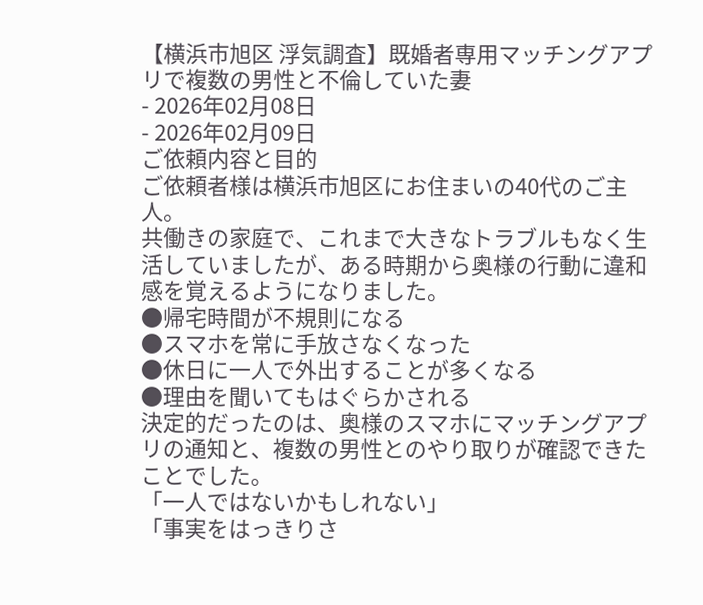【横浜市旭区 浮気調査】既婚者専用マッチングアプリで複数の男性と不倫していた妻
- 2026年02月08日
- 2026年02月09日
ご依頼内容と目的
ご依頼者様は横浜市旭区にお住まいの40代のご主人。
共働きの家庭で、これまで大きなトラブルもなく生活していましたが、ある時期から奥様の行動に違和感を覚えるようになりました。
●帰宅時間が不規則になる
●スマホを常に手放さなくなった
●休日に一人で外出することが多くなる
●理由を聞いてもはぐらかされる
決定的だったのは、奥様のスマホにマッチングアプリの通知と、複数の男性とのやり取りが確認できたことでした。
「一人ではないかもしれない」
「事実をはっきりさ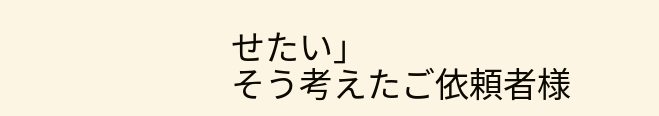せたい」
そう考えたご依頼者様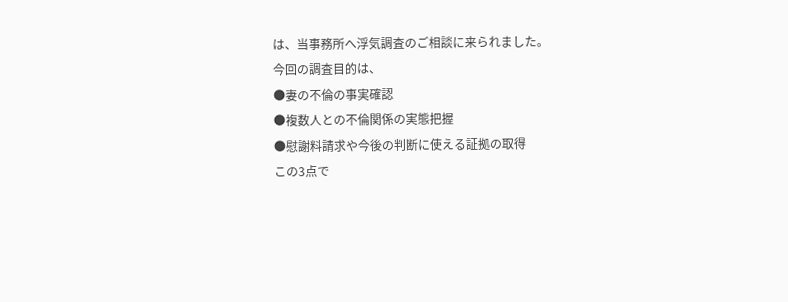は、当事務所へ浮気調査のご相談に来られました。
今回の調査目的は、
●妻の不倫の事実確認
●複数人との不倫関係の実態把握
●慰謝料請求や今後の判断に使える証拠の取得
この3点で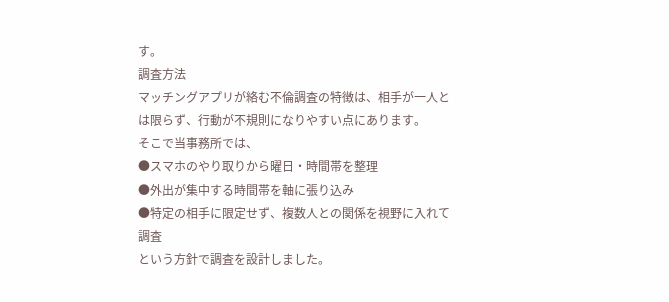す。
調査方法
マッチングアプリが絡む不倫調査の特徴は、相手が一人とは限らず、行動が不規則になりやすい点にあります。
そこで当事務所では、
●スマホのやり取りから曜日・時間帯を整理
●外出が集中する時間帯を軸に張り込み
●特定の相手に限定せず、複数人との関係を視野に入れて調査
という方針で調査を設計しました。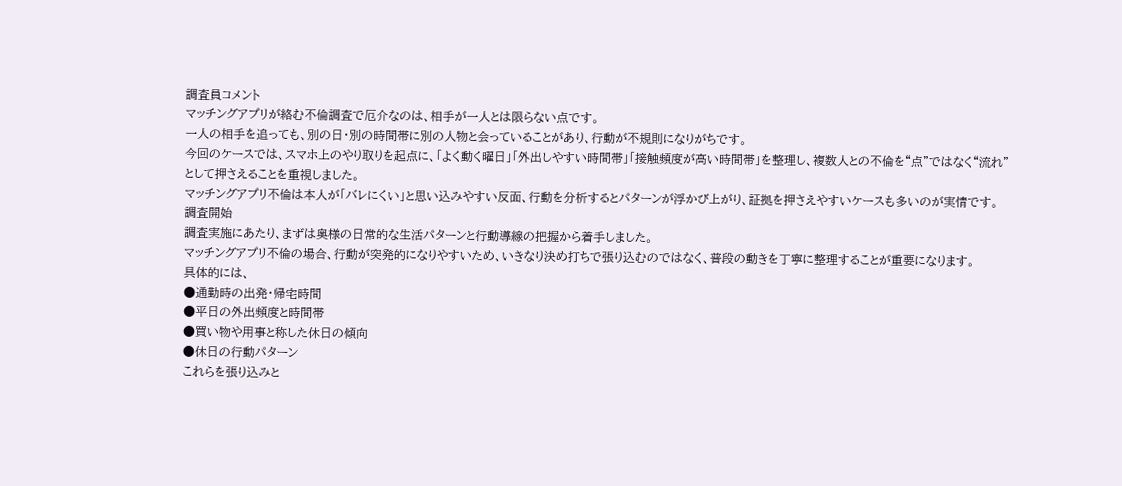調査員コメント
マッチングアプリが絡む不倫調査で厄介なのは、相手が一人とは限らない点です。
一人の相手を追っても、別の日・別の時間帯に別の人物と会っていることがあり、行動が不規則になりがちです。
今回のケースでは、スマホ上のやり取りを起点に、「よく動く曜日」「外出しやすい時間帯」「接触頻度が高い時間帯」を整理し、複数人との不倫を“点”ではなく“流れ”として押さえることを重視しました。
マッチングアプリ不倫は本人が「バレにくい」と思い込みやすい反面、行動を分析するとパターンが浮かび上がり、証拠を押さえやすいケースも多いのが実情です。
調査開始
調査実施にあたり、まずは奥様の日常的な生活パターンと行動導線の把握から着手しました。
マッチングアプリ不倫の場合、行動が突発的になりやすいため、いきなり決め打ちで張り込むのではなく、普段の動きを丁寧に整理することが重要になります。
具体的には、
●通勤時の出発・帰宅時間
●平日の外出頻度と時間帯
●買い物や用事と称した休日の傾向
●休日の行動パターン
これらを張り込みと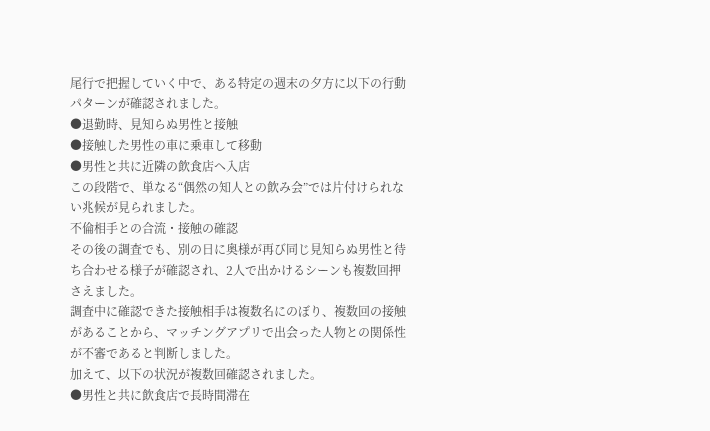尾行で把握していく中で、ある特定の週末の夕方に以下の行動パターンが確認されました。
●退勤時、見知らぬ男性と接触
●接触した男性の車に乗車して移動
●男性と共に近隣の飲食店へ入店
この段階で、単なる“偶然の知人との飲み会”では片付けられない兆候が見られました。
不倫相手との合流・接触の確認
その後の調査でも、別の日に奥様が再び同じ見知らぬ男性と待ち合わせる様子が確認され、2人で出かけるシーンも複数回押さえました。
調査中に確認できた接触相手は複数名にのぼり、複数回の接触があることから、マッチングアプリで出会った人物との関係性が不審であると判断しました。
加えて、以下の状況が複数回確認されました。
●男性と共に飲食店で長時間滞在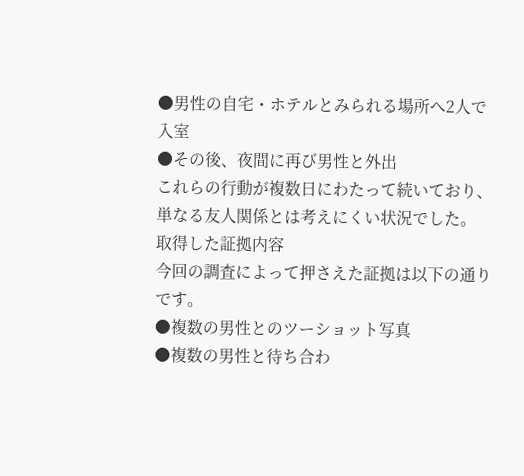●男性の自宅・ホテルとみられる場所へ2人で入室
●その後、夜間に再び男性と外出
これらの行動が複数日にわたって続いており、単なる友人関係とは考えにくい状況でした。
取得した証拠内容
今回の調査によって押さえた証拠は以下の通りです。
●複数の男性とのツーショット写真
●複数の男性と待ち合わ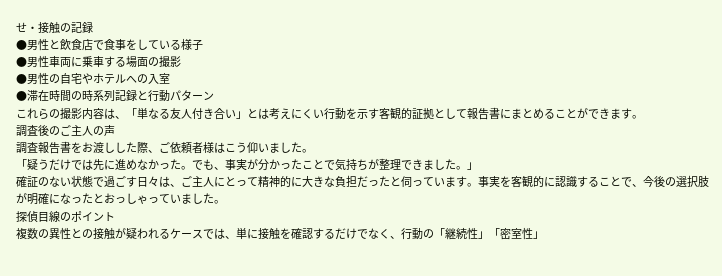せ・接触の記録
●男性と飲食店で食事をしている様子
●男性車両に乗車する場面の撮影
●男性の自宅やホテルへの入室
●滞在時間の時系列記録と行動パターン
これらの撮影内容は、「単なる友人付き合い」とは考えにくい行動を示す客観的証拠として報告書にまとめることができます。
調査後のご主人の声
調査報告書をお渡しした際、ご依頼者様はこう仰いました。
「疑うだけでは先に進めなかった。でも、事実が分かったことで気持ちが整理できました。」
確証のない状態で過ごす日々は、ご主人にとって精神的に大きな負担だったと伺っています。事実を客観的に認識することで、今後の選択肢が明確になったとおっしゃっていました。
探偵目線のポイント
複数の異性との接触が疑われるケースでは、単に接触を確認するだけでなく、行動の「継続性」「密室性」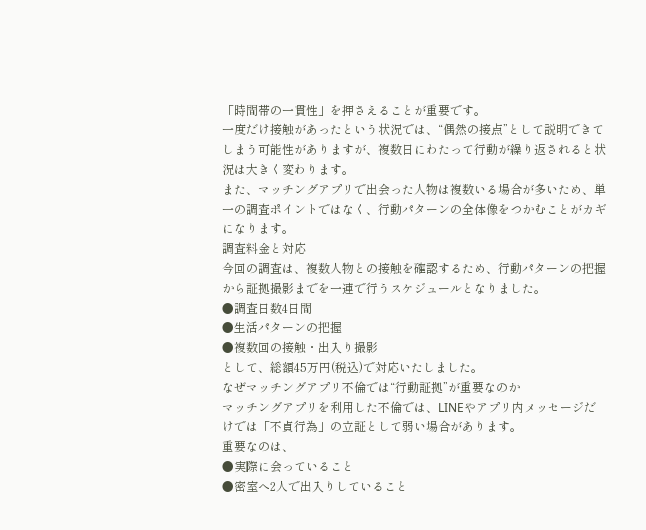「時間帯の一貫性」を押さえることが重要です。
一度だけ接触があったという状況では、“偶然の接点”として説明できてしまう可能性がありますが、複数日にわたって行動が繰り返されると状況は大きく変わります。
また、マッチングアプリで出会った人物は複数いる場合が多いため、単一の調査ポイントではなく、行動パターンの全体像をつかむことがカギになります。
調査料金と対応
今回の調査は、複数人物との接触を確認するため、行動パターンの把握から証拠撮影までを一連で行うスケジュールとなりました。
●調査日数4日間
●生活パターンの把握
●複数回の接触・出入り撮影
として、総額45万円(税込)で対応いたしました。
なぜマッチングアプリ不倫では“行動証拠”が重要なのか
マッチングアプリを利用した不倫では、LINEやアプリ内メッセージだけでは「不貞行為」の立証として弱い場合があります。
重要なのは、
●実際に会っていること
●密室へ2人で出入りしていること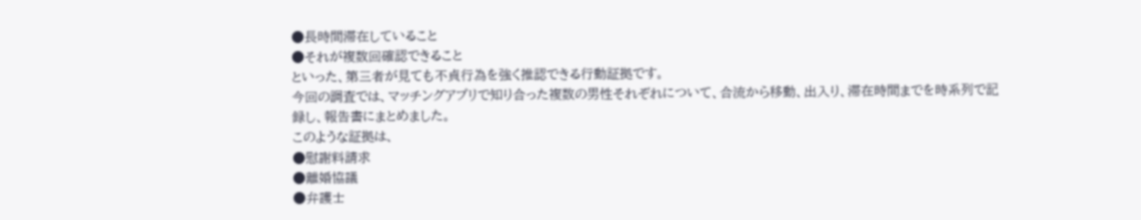●長時間滞在していること
●それが複数回確認できること
といった、第三者が見ても不貞行為を強く推認できる行動証拠です。
今回の調査では、マッチングアプリで知り合った複数の男性それぞれについて、合流から移動、出入り、滞在時間までを時系列で記録し、報告書にまとめました。
このような証拠は、
●慰謝料請求
●離婚協議
●弁護士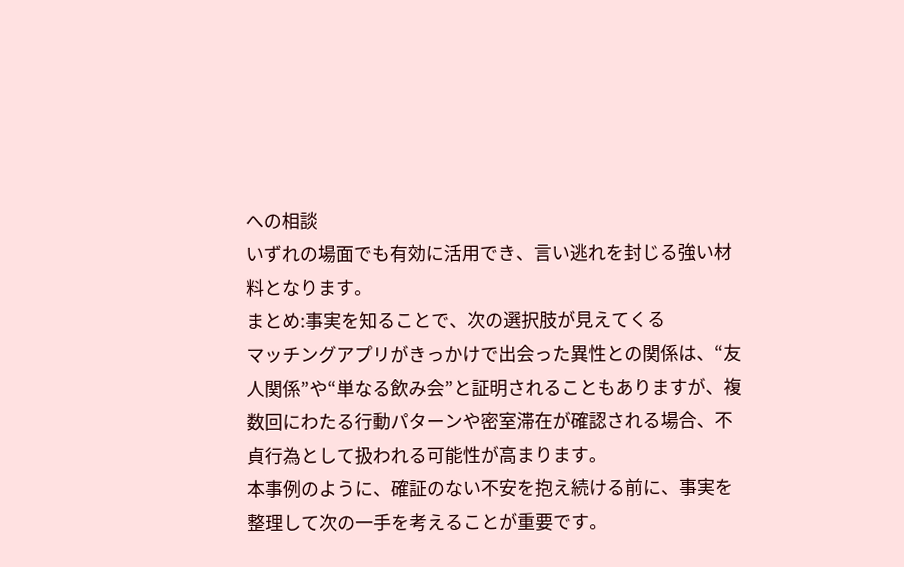への相談
いずれの場面でも有効に活用でき、言い逃れを封じる強い材料となります。
まとめ:事実を知ることで、次の選択肢が見えてくる
マッチングアプリがきっかけで出会った異性との関係は、“友人関係”や“単なる飲み会”と証明されることもありますが、複数回にわたる行動パターンや密室滞在が確認される場合、不貞行為として扱われる可能性が高まります。
本事例のように、確証のない不安を抱え続ける前に、事実を整理して次の一手を考えることが重要です。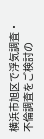横浜市旭区で浮気調査・不倫調査をご検討の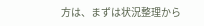方は、まずは状況整理から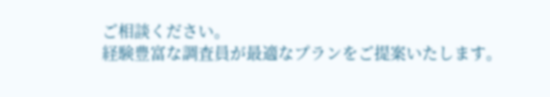ご相談ください。
経験豊富な調査員が最適なプランをご提案いたします。